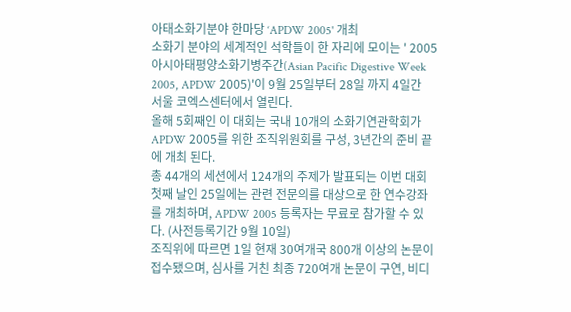아태소화기분야 한마당 ‘APDW 2005' 개최
소화기 분야의 세계적인 석학들이 한 자리에 모이는 ' 2005 아시아태평양소화기병주간(Asian Pacific Digestive Week 2005, APDW 2005)'이 9월 25일부터 28일 까지 4일간 서울 코엑스센터에서 열린다.
올해 5회째인 이 대회는 국내 10개의 소화기연관학회가 APDW 2005를 위한 조직위원회를 구성, 3년간의 준비 끝에 개최 된다.
총 44개의 세션에서 124개의 주제가 발표되는 이번 대회 첫째 날인 25일에는 관련 전문의를 대상으로 한 연수강좌를 개최하며, APDW 2005 등록자는 무료로 참가할 수 있다. (사전등록기간 9월 10일)
조직위에 따르면 1일 현재 30여개국 800개 이상의 논문이 접수됐으며, 심사를 거친 최종 720여개 논문이 구연, 비디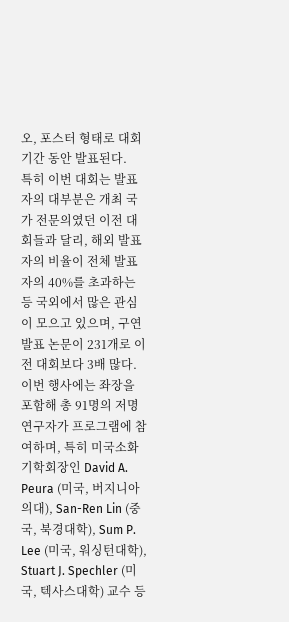오, 포스터 형태로 대회기간 동안 발표된다.
특히 이번 대회는 발표자의 대부분은 개최 국가 전문의였던 이전 대회들과 달리, 해외 발표자의 비율이 전체 발표자의 40%를 초과하는 등 국외에서 많은 관심이 모으고 있으며, 구연 발표 논문이 231개로 이전 대회보다 3배 많다.
이번 행사에는 좌장을 포함해 총 91명의 저명 연구자가 프로그램에 참여하며, 특히 미국소화기학회장인 David A. Peura (미국, 버지니아의대), San-Ren Lin (중국, 북경대학), Sum P. Lee (미국, 워싱턴대학), Stuart J. Spechler (미국, 텍사스대학) 교수 등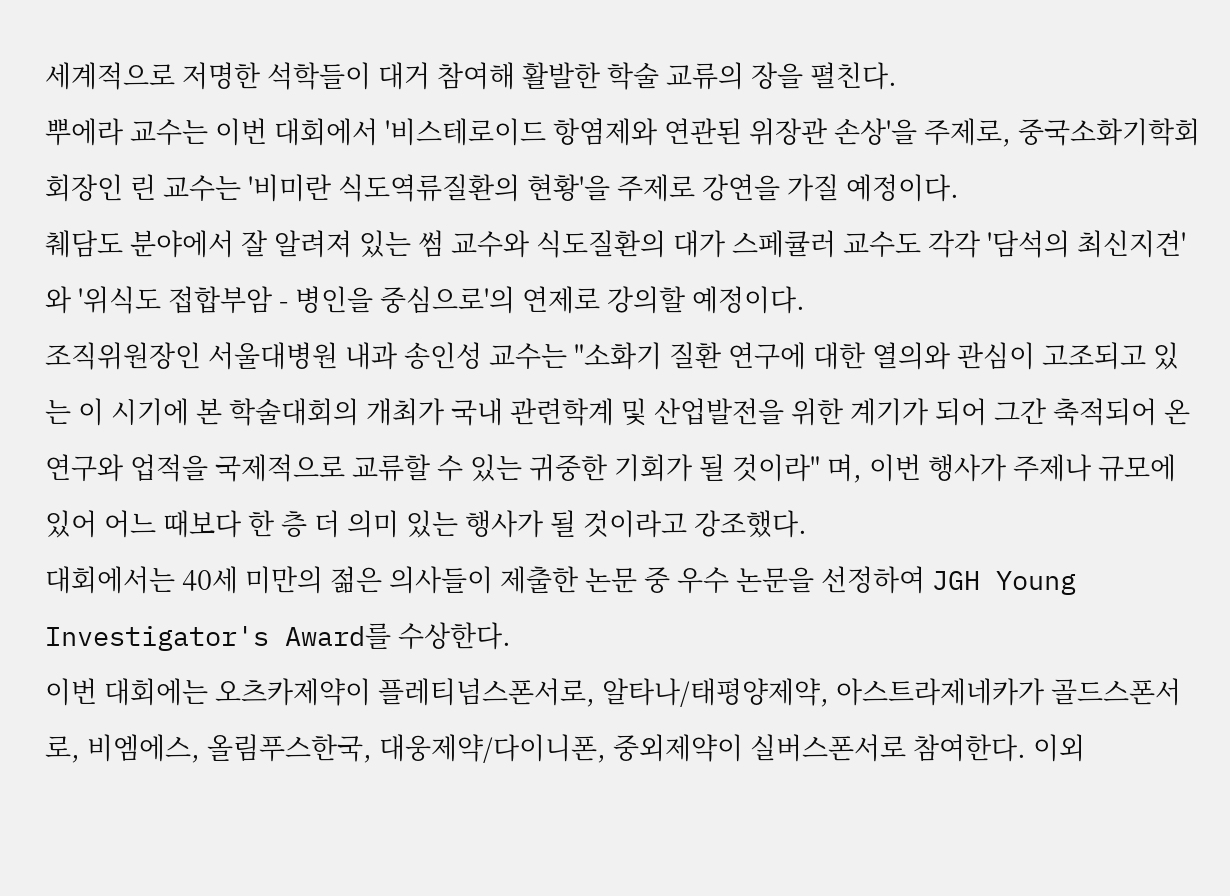세계적으로 저명한 석학들이 대거 참여해 활발한 학술 교류의 장을 펼친다.
뿌에라 교수는 이번 대회에서 '비스테로이드 항염제와 연관된 위장관 손상'을 주제로, 중국소화기학회 회장인 린 교수는 '비미란 식도역류질환의 현황'을 주제로 강연을 가질 예정이다.
췌담도 분야에서 잘 알려져 있는 썸 교수와 식도질환의 대가 스페큘러 교수도 각각 '담석의 최신지견'와 '위식도 접합부암 - 병인을 중심으로'의 연제로 강의할 예정이다.
조직위원장인 서울대병원 내과 송인성 교수는 "소화기 질환 연구에 대한 열의와 관심이 고조되고 있는 이 시기에 본 학술대회의 개최가 국내 관련학계 및 산업발전을 위한 계기가 되어 그간 축적되어 온 연구와 업적을 국제적으로 교류할 수 있는 귀중한 기회가 될 것이라" 며, 이번 행사가 주제나 규모에 있어 어느 때보다 한 층 더 의미 있는 행사가 될 것이라고 강조했다.
대회에서는 40세 미만의 젊은 의사들이 제출한 논문 중 우수 논문을 선정하여 JGH Young Investigator's Award를 수상한다.
이번 대회에는 오츠카제약이 플레티넘스폰서로, 알타나/태평양제약, 아스트라제네카가 골드스폰서로, 비엠에스, 올림푸스한국, 대웅제약/다이니폰, 중외제약이 실버스폰서로 참여한다. 이외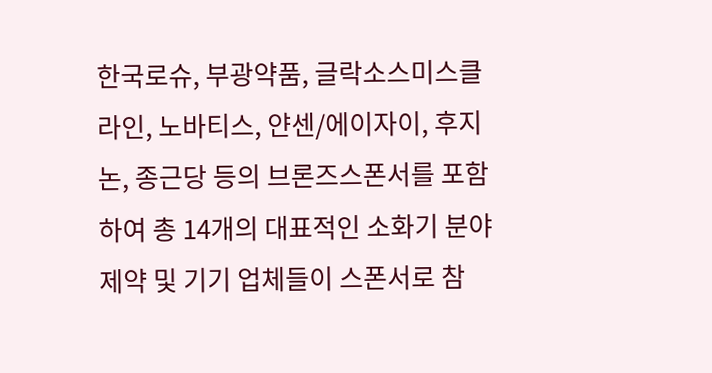한국로슈, 부광약품, 글락소스미스클라인, 노바티스, 얀센/에이자이, 후지논, 종근당 등의 브론즈스폰서를 포함하여 총 14개의 대표적인 소화기 분야 제약 및 기기 업체들이 스폰서로 참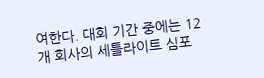여한다. 대회 기간 중에는 12개 회사의 세틀라이트 심포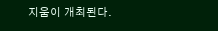지움이 개최된다.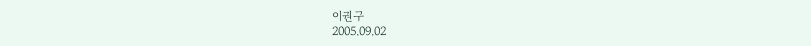이권구
2005.09.02